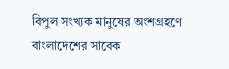বিপুল সংখ্যক মানুষের অংশগ্রহণে বাংলাদেশের সাবেক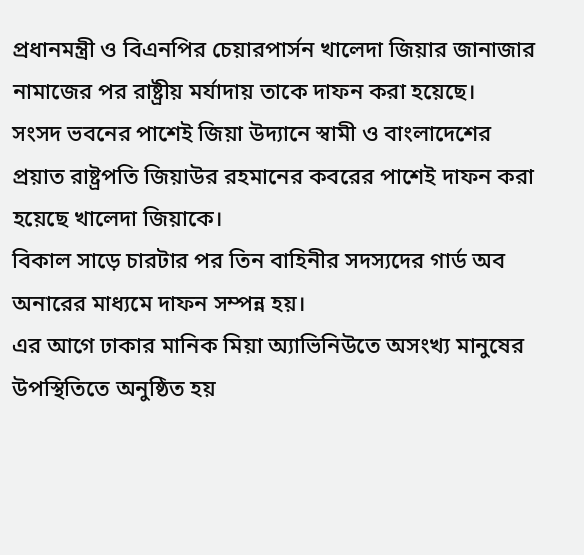প্রধানমন্ত্রী ও বিএনপির চেয়ারপার্সন খালেদা জিয়ার জানাজার নামাজের পর রাষ্ট্রীয় মর্যাদায় তাকে দাফন করা হয়েছে।
সংসদ ভবনের পাশেই জিয়া উদ্যানে স্বামী ও বাংলাদেশের প্রয়াত রাষ্ট্রপতি জিয়াউর রহমানের কবরের পাশেই দাফন করা হয়েছে খালেদা জিয়াকে।
বিকাল সাড়ে চারটার পর তিন বাহিনীর সদস্যদের গার্ড অব অনারের মাধ্যমে দাফন সম্পন্ন হয়।
এর আগে ঢাকার মানিক মিয়া অ্যাভিনিউতে অসংখ্য মানুষের উপস্থিতিতে অনুষ্ঠিত হয়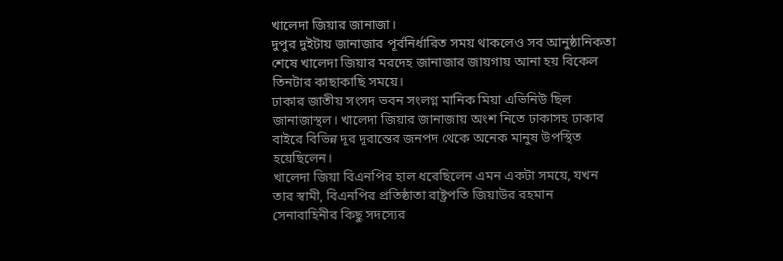খালেদা জিয়ার জানাজা।
দুপুর দুইটায় জানাজার পূর্বনির্ধারিত সময় থাকলেও সব আনুষ্ঠানিকতা শেষে খালেদা জিয়ার মরদেহ জানাজার জায়গায় আনা হয় বিকেল তিনটার কাছাকাছি সময়ে।
ঢাকার জাতীয় সংসদ ভবন সংলগ্ন মানিক মিয়া এভিনিউ ছিল জানাজাস্থল। খালেদা জিয়ার জানাজায় অংশ নিতে ঢাকাসহ ঢাকার বাইরে বিভিন্ন দূর দূরান্তের জনপদ থেকে অনেক মানুষ উপস্থিত হয়েছিলেন।
খালেদা জিয়া বিএনপির হাল ধরেছিলেন এমন একটা সময়ে, যখন তার স্বামী, বিএনপির প্রতিষ্ঠাতা রাষ্ট্রপতি জিয়াউর রহমান সেনাবাহিনীর কিছু সদস্যের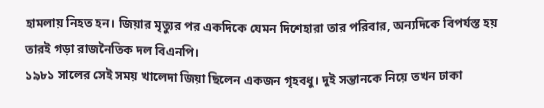হামলায় নিহত হন। জিয়ার মৃত্যুর পর একদিকে যেমন দিশেহারা তার পরিবার, অন্যদিকে বিপর্যস্ত হয় তারই গড়া রাজনৈতিক দল বিএনপি।
১৯৮১ সালের সেই সময় খালেদা জিয়া ছিলেন একজন গৃহবধু। দুই সন্তানকে নিয়ে তখন ঢাকা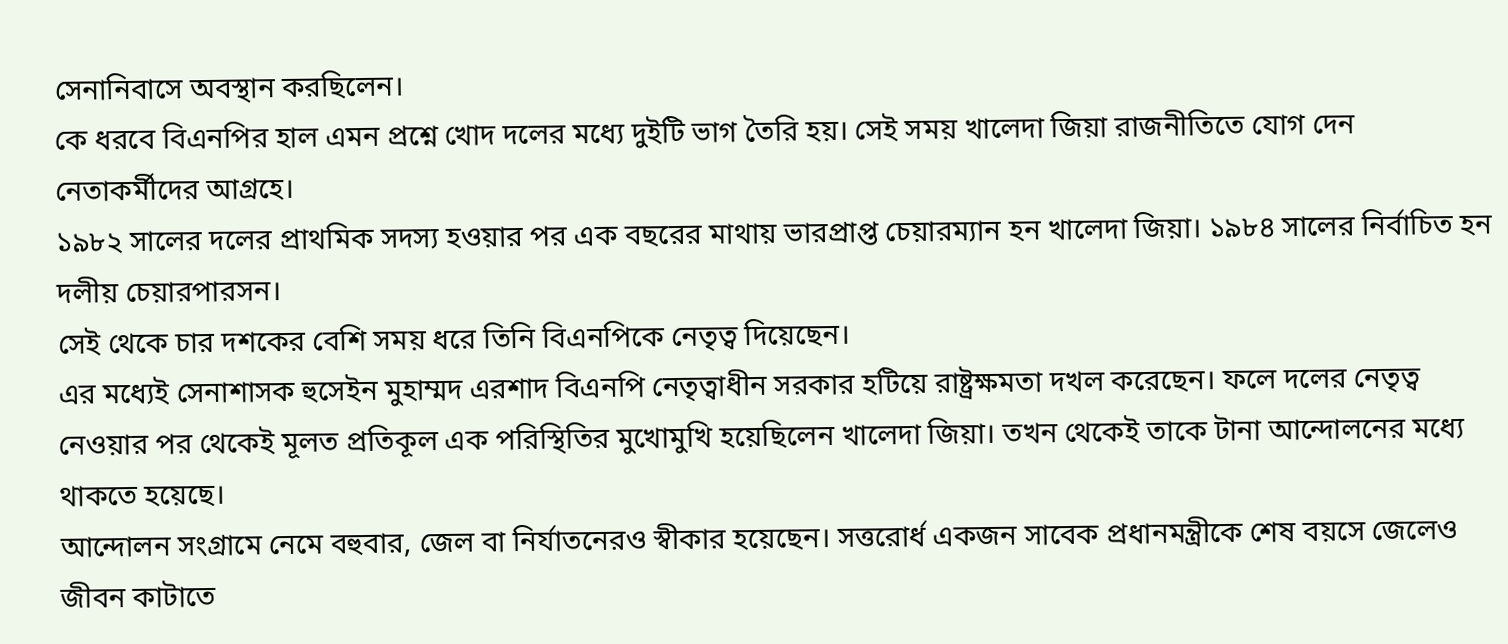সেনানিবাসে অবস্থান করছিলেন।
কে ধরবে বিএনপির হাল এমন প্রশ্নে খোদ দলের মধ্যে দুইটি ভাগ তৈরি হয়। সেই সময় খালেদা জিয়া রাজনীতিতে যোগ দেন নেতাকর্মীদের আগ্রহে।
১৯৮২ সালের দলের প্রাথমিক সদস্য হওয়ার পর এক বছরের মাথায় ভারপ্রাপ্ত চেয়ারম্যান হন খালেদা জিয়া। ১৯৮৪ সালের নির্বাচিত হন দলীয় চেয়ারপারসন।
সেই থেকে চার দশকের বেশি সময় ধরে তিনি বিএনপিকে নেতৃত্ব দিয়েছেন।
এর মধ্যেই সেনাশাসক হুসেইন মুহাম্মদ এরশাদ বিএনপি নেতৃত্বাধীন সরকার হটিয়ে রাষ্ট্রক্ষমতা দখল করেছেন। ফলে দলের নেতৃত্ব নেওয়ার পর থেকেই মূলত প্রতিকূল এক পরিস্থিতির মুখোমুখি হয়েছিলেন খালেদা জিয়া। তখন থেকেই তাকে টানা আন্দোলনের মধ্যে থাকতে হয়েছে।
আন্দোলন সংগ্রামে নেমে বহুবার, জেল বা নির্যাতনেরও স্বীকার হয়েছেন। সত্তরোর্ধ একজন সাবেক প্রধানমন্ত্রীকে শেষ বয়সে জেলেও জীবন কাটাতে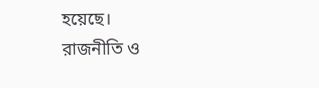হয়েছে।
রাজনীতি ও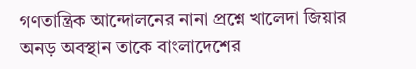গণতান্ত্রিক আন্দোলনের নানা প্রশ্নে খালেদা জিয়ার অনড় অবস্থান তাকে বাংলাদেশের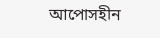আপোসহীন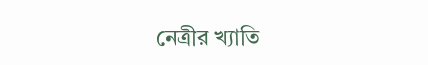নেত্রীর খ্যাতি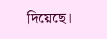দিয়েছে।